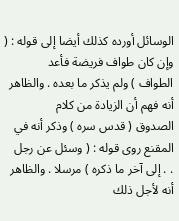الوسائل أورده كذلك أيضا إلى قوله : ( وإن كان طواف فريضة فأعد
الطواف ) ولم يذكر ما بعده . والظاهر أنه فهم أن الزيادة من كلام
الصدوق ( قدس سره ) وذكر أنه في المقنع روى قوله : ( وسئل عن رجل
. . إلى آخر ما ذكره ) مرسلا . والظاهر أنه لأجل ذلك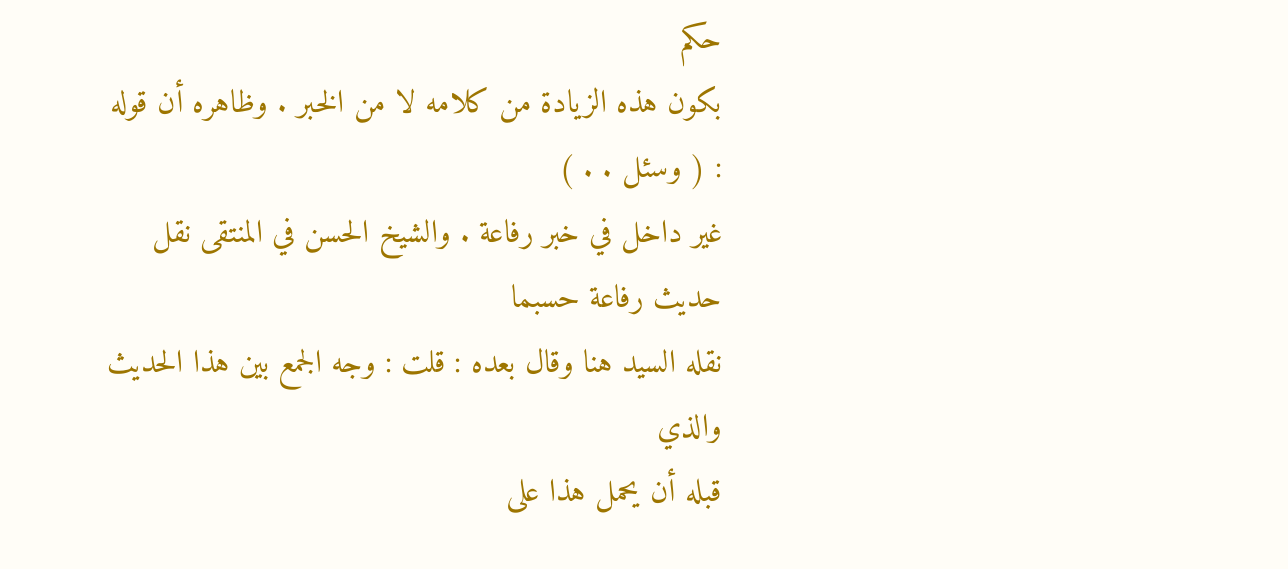حكم
بكون هذه الزيادة من كلامه لا من الخبر . وظاهره أن قوله : ( وسئل . . )
غير داخل في خبر رفاعة . والشيخ الحسن في المنتقى نقل حديث رفاعة حسبما
نقله السيد هنا وقال بعده : قلت : وجه الجمع بين هذا الحديث والذي
قبله أن يحمل هذا على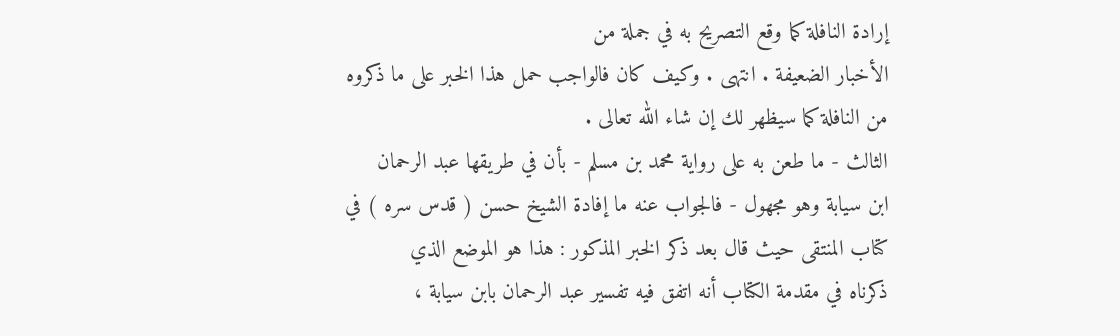إرادة النافلة كما وقع التصريح به في جملة من
الأخبار الضعيفة . انتهى . وكيف كان فالواجب حمل هذا الخبر على ما ذكروه
من النافلة كما سيظهر لك إن شاء الله تعالى .
الثالث - ما طعن به على رواية محمد بن مسلم - بأن في طريقها عبد الرحمان
ابن سيابة وهو مجهول - فالجواب عنه ما إفادة الشيخ حسن ( قدس سره ) في
كتاب المنتقى حيث قال بعد ذكر الخبر المذكور : هذا هو الموضع الذي
ذكرناه في مقدمة الكتاب أنه اتفق فيه تفسير عبد الرحمان بابن سيابة ،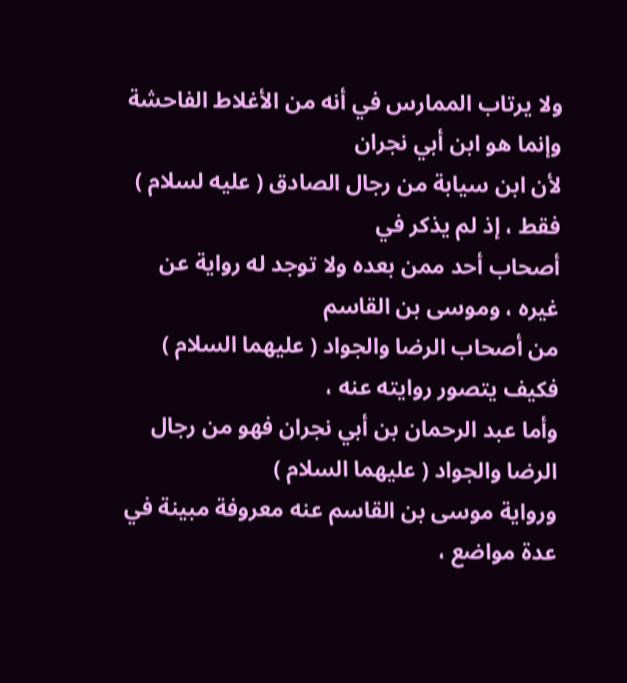ولا يرتاب الممارس في أنه من الأغلاط الفاحشة وإنما هو ابن أبي نجران
لأن ابن سيابة من رجال الصادق ( عليه لسلام ) فقط ، إذ لم يذكر في
أصحاب أحد ممن بعده ولا توجد له رواية عن غيره ، وموسى بن القاسم
من أصحاب الرضا والجواد ( عليهما السلام ) فكيف يتصور روايته عنه ،
وأما عبد الرحمان بن أبي نجران فهو من رجال الرضا والجواد ( عليهما السلام )
ورواية موسى بن القاسم عنه معروفة مبينة في عدة مواضع ،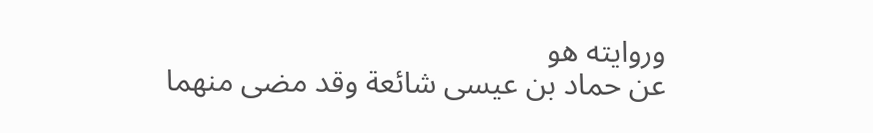وروايته هو
عن حماد بن عيسى شائعة وقد مضى منهما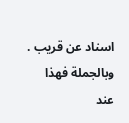اسناد عن قريب . وبالجملة فهذا
عند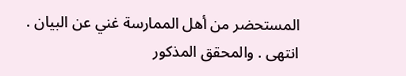المستحضر من أهل الممارسة غني عن البيان . انتهى . والمحقق المذكور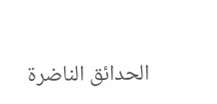الحدائق الناضرة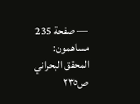— صفحة 235
مساهمون: المحقق البحراني
ص٢٣٥